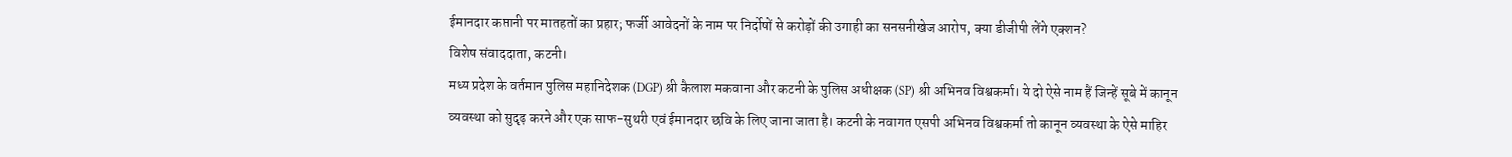ईमानदार कप्तानी पर मातहतों का प्रहार; फर्जी आवेदनों के नाम पर निर्दोषों से करोड़ों की उगाही का सनसनीखेज आरोप, क्या डीजीपी लेंगे एक्शन?
विशेष संवाददाता, कटनी।
मध्य प्रदेश के वर्तमान पुलिस महानिदेशक (DGP) श्री कैलाश मकवाना और कटनी के पुलिस अधीक्षक (SP) श्री अभिनव विश्वकर्मा। ये दो ऐसे नाम हैं जिन्हें सूबे में कानून व्यवस्था को सुदृढ़ करने और एक साफ-सुथरी एवं ईमानदार छवि के लिए जाना जाता है। कटनी के नवागत एसपी अभिनव विश्वकर्मा तो कानून व्यवस्था के ऐसे माहिर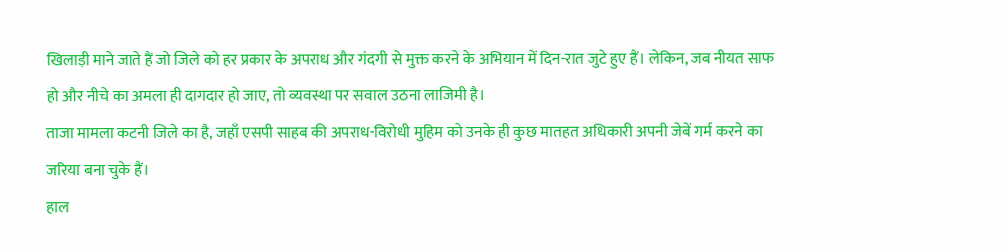खिलाड़ी माने जाते हैं जो जिले को हर प्रकार के अपराध और गंदगी से मुक्त करने के अभियान में दिन-रात जुटे हुए हैं। लेकिन, जब नीयत साफ हो और नीचे का अमला ही दागदार हो जाए, तो व्यवस्था पर सवाल उठना लाजिमी है।
ताजा मामला कटनी जिले का है, जहाँ एसपी साहब की अपराध-विरोधी मुहिम को उनके ही कुछ मातहत अधिकारी अपनी जेबें गर्म करने का जरिया बना चुके हैं।
हाल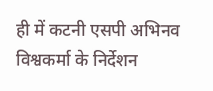ही में कटनी एसपी अभिनव विश्वकर्मा के निर्देशन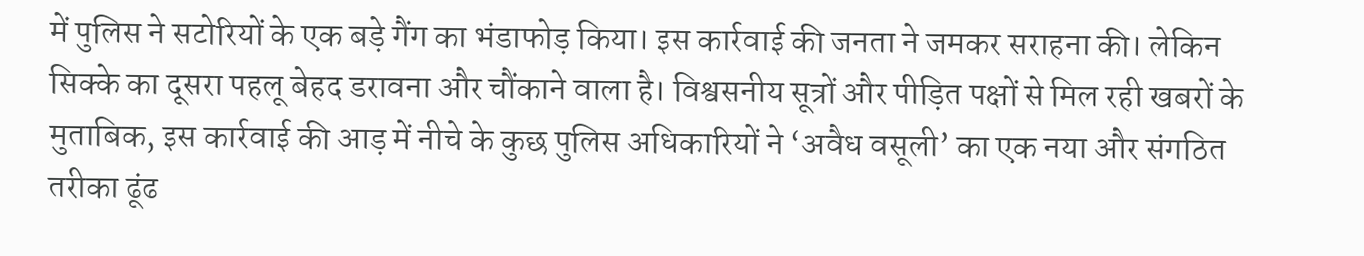में पुलिस ने सटोरियों के एक बड़े गैंग का भंडाफोड़ किया। इस कार्रवाई की जनता ने जमकर सराहना की। लेकिन सिक्के का दूसरा पहलू बेहद डरावना और चौंकाने वाला है। विश्वसनीय सूत्रों और पीड़ित पक्षों से मिल रही खबरों के मुताबिक, इस कार्रवाई की आड़ में नीचे के कुछ पुलिस अधिकारियों ने ‘अवैध वसूली’ का एक नया और संगठित तरीका ढूंढ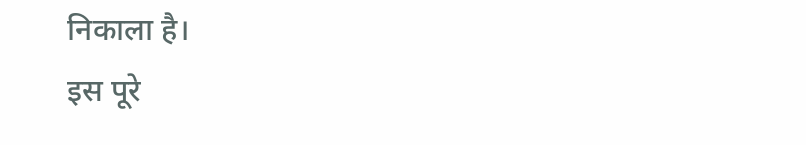निकाला है।
इस पूरे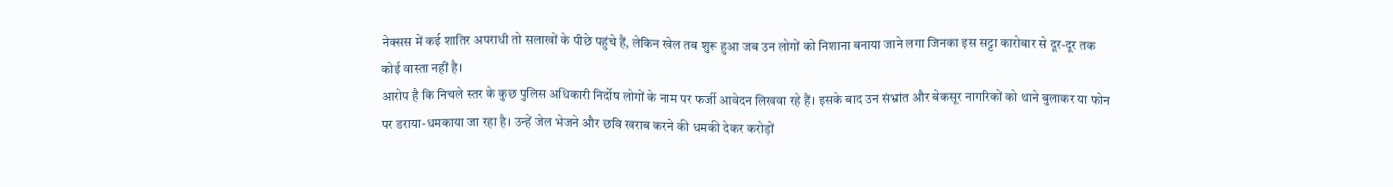नेक्सस में कई शातिर अपराधी तो सलाखों के पीछे पहुंचे हैं, लेकिन खेल तब शुरू हुआ जब उन लोगों को निशाना बनाया जाने लगा जिनका इस सट्टा कारोबार से दूर-दूर तक कोई वास्ता नहीं है।
आरोप है कि निचले स्तर के कुछ पुलिस अधिकारी निर्दोष लोगों के नाम पर फर्जी आवेदन लिखवा रहे हैं। इसके बाद उन संभ्रांत और बेकसूर नागरिकों को थाने बुलाकर या फोन पर डराया-धमकाया जा रहा है। उन्हें जेल भेजने और छवि खराब करने की धमकी देकर करोड़ों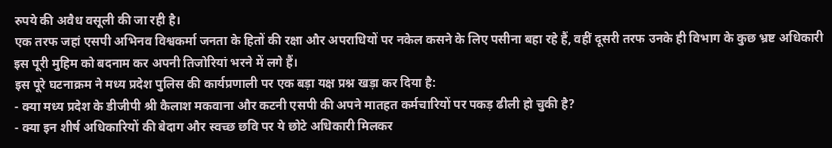रुपये की अवैध वसूली की जा रही है।
एक तरफ जहां एसपी अभिनव विश्वकर्मा जनता के हितों की रक्षा और अपराधियों पर नकेल कसने के लिए पसीना बहा रहे हैं, वहीं दूसरी तरफ उनके ही विभाग के कुछ भ्रष्ट अधिकारी इस पूरी मुहिम को बदनाम कर अपनी तिजोरियां भरने में लगे हैं।
इस पूरे घटनाक्रम ने मध्य प्रदेश पुलिस की कार्यप्रणाली पर एक बड़ा यक्ष प्रश्न खड़ा कर दिया है:
- क्या मध्य प्रदेश के डीजीपी श्री कैलाश मकवाना और कटनी एसपी की अपने मातहत कर्मचारियों पर पकड़ ढीली हो चुकी है?
- क्या इन शीर्ष अधिकारियों की बेदाग और स्वच्छ छवि पर ये छोटे अधिकारी मिलकर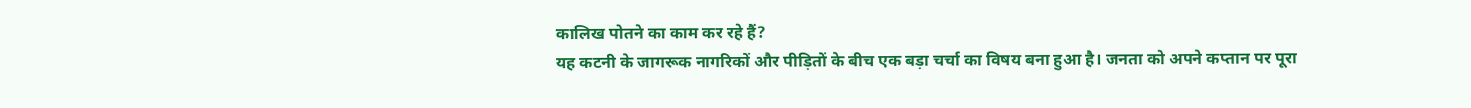कालिख पोतने का काम कर रहे हैं?
यह कटनी के जागरूक नागरिकों और पीड़ितों के बीच एक बड़ा चर्चा का विषय बना हुआ है। जनता को अपने कप्तान पर पूरा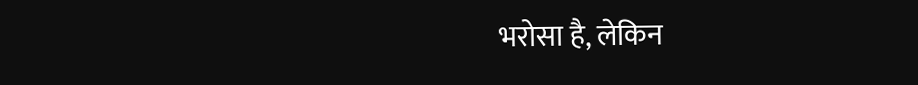भरोसा है, लेकिन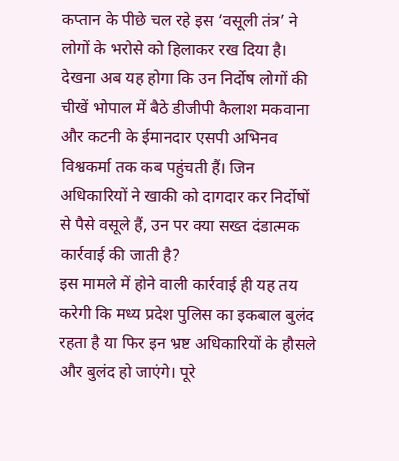कप्तान के पीछे चल रहे इस ‘वसूली तंत्र’ ने लोगों के भरोसे को हिलाकर रख दिया है।
देखना अब यह होगा कि उन निर्दोष लोगों की चीखें भोपाल में बैठे डीजीपी कैलाश मकवाना और कटनी के ईमानदार एसपी अभिनव विश्वकर्मा तक कब पहुंचती हैं। जिन अधिकारियों ने खाकी को दागदार कर निर्दोषों से पैसे वसूले हैं, उन पर क्या सख्त दंडात्मक कार्रवाई की जाती है?
इस मामले में होने वाली कार्रवाई ही यह तय करेगी कि मध्य प्रदेश पुलिस का इकबाल बुलंद रहता है या फिर इन भ्रष्ट अधिकारियों के हौसले और बुलंद हो जाएंगे। पूरे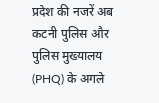प्रदेश की नजरें अब कटनी पुलिस और पुलिस मुख्यालय (PHQ) के अगले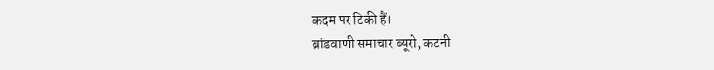कदम पर टिकी हैं।
ब्रांडवाणी समाचार ब्यूरो, कटनी